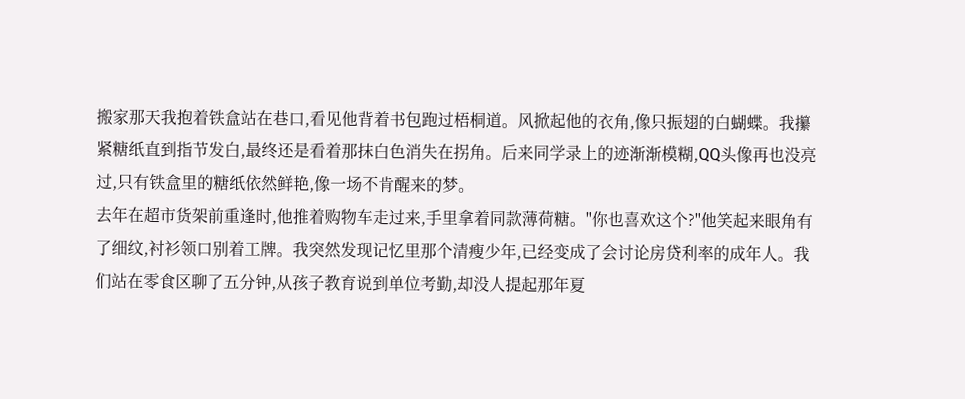搬家那天我抱着铁盒站在巷口,看见他背着书包跑过梧桐道。风掀起他的衣角,像只振翅的白蝴蝶。我攥紧糖纸直到指节发白,最终还是看着那抹白色消失在拐角。后来同学录上的迹渐渐模糊,QQ头像再也没亮过,只有铁盒里的糖纸依然鲜艳,像一场不肯醒来的梦。
去年在超市货架前重逢时,他推着购物车走过来,手里拿着同款薄荷糖。"你也喜欢这个?"他笑起来眼角有了细纹,衬衫领口别着工牌。我突然发现记忆里那个清瘦少年,已经变成了会讨论房贷利率的成年人。我们站在零食区聊了五分钟,从孩子教育说到单位考勤,却没人提起那年夏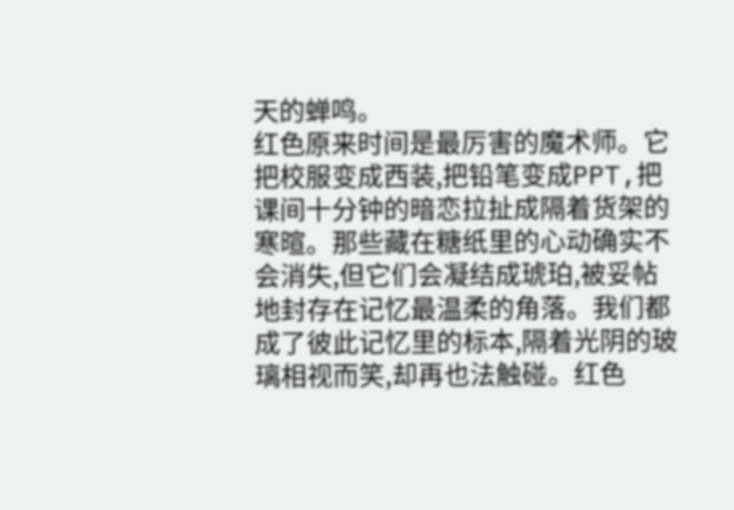天的蝉鸣。
红色原来时间是最厉害的魔术师。它把校服变成西装,把铅笔变成PPT,把课间十分钟的暗恋拉扯成隔着货架的寒暄。那些藏在糖纸里的心动确实不会消失,但它们会凝结成琥珀,被妥帖地封存在记忆最温柔的角落。我们都成了彼此记忆里的标本,隔着光阴的玻璃相视而笑,却再也法触碰。红色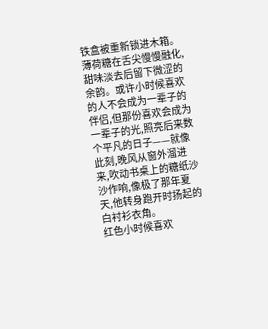铁盒被重新锁进木箱。薄荷糖在舌尖慢慢融化,甜味淡去后留下微涩的余韵。或许小时候喜欢的人不会成为一辈子的伴侣,但那份喜欢会成为一辈子的光,照亮后来数个平凡的日子——就像此刻,晚风从窗外溜进来,吹动书桌上的糖纸沙沙作响,像极了那年夏天,他转身跑开时扬起的白衬衫衣角。
红色小时候喜欢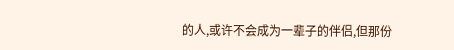的人,或许不会成为一辈子的伴侣,但那份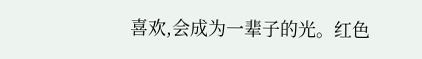喜欢,会成为一辈子的光。红色